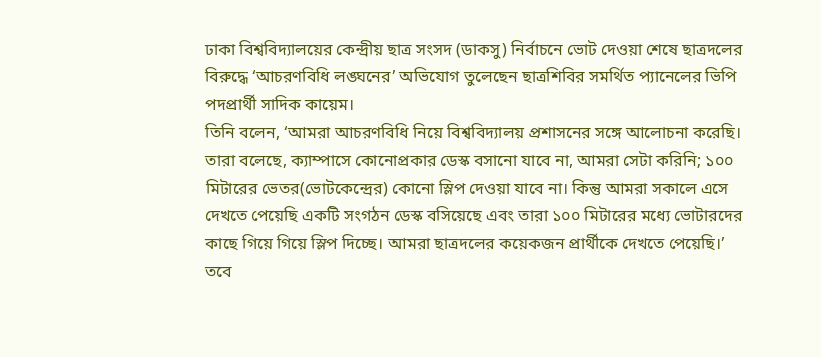ঢাকা বিশ্ববিদ্যালয়ের কেন্দ্রীয় ছাত্র সংসদ (ডাকসু) নির্বাচনে ভোট দেওয়া শেষে ছাত্রদলের বিরুদ্ধে ‘আচরণবিধি লঙ্ঘনের’ অভিযোগ তুলেছেন ছাত্রশিবির সমর্থিত প্যানেলের ভিপি পদপ্রার্থী সাদিক কায়েম।
তিনি বলেন, ‘আমরা আচরণবিধি নিয়ে বিশ্ববিদ্যালয় প্রশাসনের সঙ্গে আলোচনা করেছি। তারা বলেছে, ক্যাম্পাসে কোনোপ্রকার ডেস্ক বসানো যাবে না, আমরা সেটা করিনি; ১০০ মিটারের ভেতর(ভোটকেন্দ্রের) কোনো স্লিপ দেওয়া যাবে না। কিন্তু আমরা সকালে এসে দেখতে পেয়েছি একটি সংগঠন ডেস্ক বসিয়েছে এবং তারা ১০০ মিটারের মধ্যে ভোটারদের কাছে গিয়ে গিয়ে স্লিপ দিচ্ছে। আমরা ছাত্রদলের কয়েকজন প্রার্থীকে দেখতে পেয়েছি।’
তবে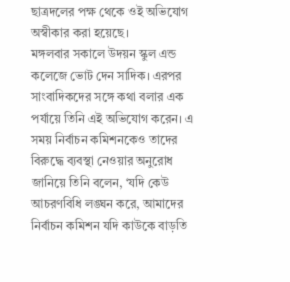ছাত্রদলের পক্ষ থেকে ওই অভিযোগ অস্বীকার করা হয়েছে।
মঙ্গলবার সকালে উদয়ন স্কুল এন্ড কলেজে ভোট দেন সাদিক। এরপর সাংবাদিকদের সঙ্গে কথা বলার এক পর্যায়ে তিনি এই অভিযোগ করেন। এ সময় নির্বাচন কমিশনকেও তাদের বিরুদ্ধে ব্যবস্থা নেওয়ার অনুরোধ জানিয়ে তিনি বলেন, ‘যদি কেউ আচরণবিধি লঙ্ঘন করে, আমাদের নির্বাচন কমিশন যদি কাউকে বাড়তি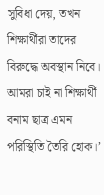সুবিধা দেয়, তখন শিক্ষার্থীরা তাদের বিরুদ্ধে অবস্থান নিবে। আমরা চাই না শিক্ষার্থী বনাম ছাত্র এমন পরিস্থিতি তৈরি হোক।’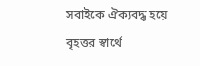সবাইকে ঐক্যবদ্ধ হয়ে বৃহত্তর স্বার্থে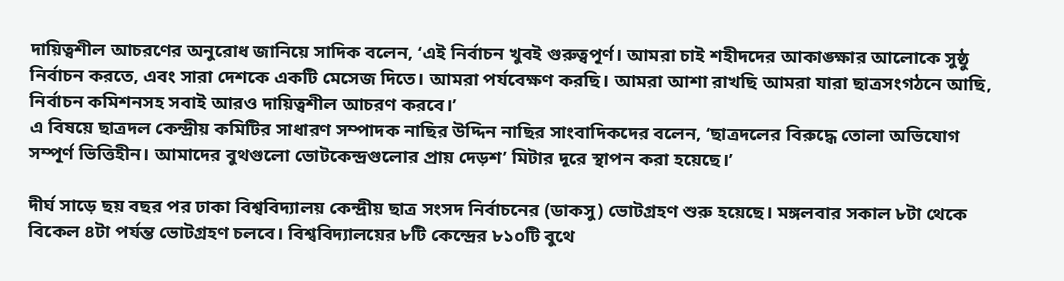দায়িত্বশীল আচরণের অনুরোধ জানিয়ে সাদিক বলেন, ‘এই নির্বাচন খুবই গুরুত্বপূর্ণ। আমরা চাই শহীদদের আকাঙ্ক্ষার আলোকে সুষ্ঠু নির্বাচন করতে, এবং সারা দেশকে একটি মেসেজ দিতে। আমরা পর্যবেক্ষণ করছি। আমরা আশা রাখছি আমরা যারা ছাত্রসংগঠনে আছি, নির্বাচন কমিশনসহ সবাই আরও দায়িত্বশীল আচরণ করবে।’
এ বিষয়ে ছাত্রদল কেন্দ্রীয় কমিটির সাধারণ সম্পাদক নাছির উদ্দিন নাছির সাংবাদিকদের বলেন, ‘ছাত্রদলের বিরুদ্ধে তোলা অভিযোগ সম্পূর্ণ ভিত্তিহীন। আমাদের বুথগুলো ভোটকেন্দ্রগুলোর প্রায় দেড়শ’ মিটার দূরে স্থাপন করা হয়েছে।’

দীর্ঘ সাড়ে ছয় বছর পর ঢাকা বিশ্ববিদ্যালয় কেন্দ্রীয় ছাত্র সংসদ নির্বাচনের (ডাকসু) ভোটগ্রহণ শুরু হয়েছে। মঙ্গলবার সকাল ৮টা থেকে বিকেল ৪টা পর্যন্ত ভোটগ্রহণ চলবে। বিশ্ববিদ্যালয়ের ৮টি কেন্দ্রের ৮১০টি বুথে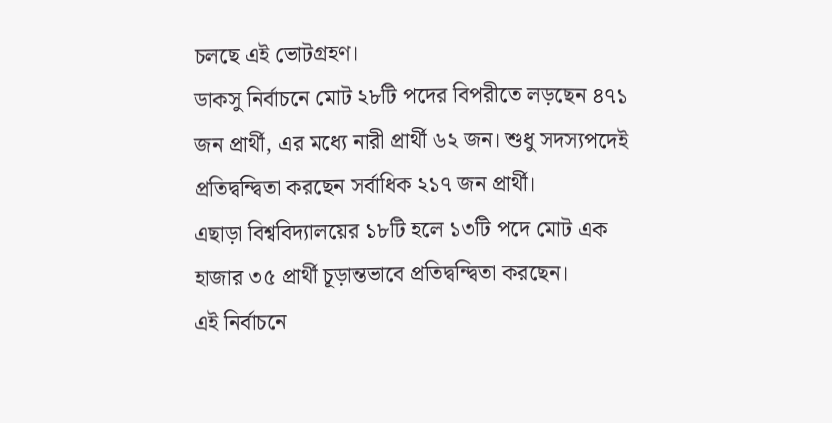চলছে এই ভোটগ্রহণ।
ডাকসু নির্বাচনে মোট ২৮টি পদের বিপরীতে লড়ছেন ৪৭১ জন প্রার্থী, এর মধ্যে নারী প্রার্থী ৬২ জন। শুধু সদস্যপদেই প্রতিদ্বন্দ্বিতা করছেন সর্বাধিক ২১৭ জন প্রার্থী।
এছাড়া বিশ্ববিদ্যালয়ের ১৮টি হলে ১৩টি পদে মোট এক হাজার ৩৫ প্রার্থী চূড়ান্তভাবে প্রতিদ্বন্দ্বিতা করছেন।
এই নির্বাচনে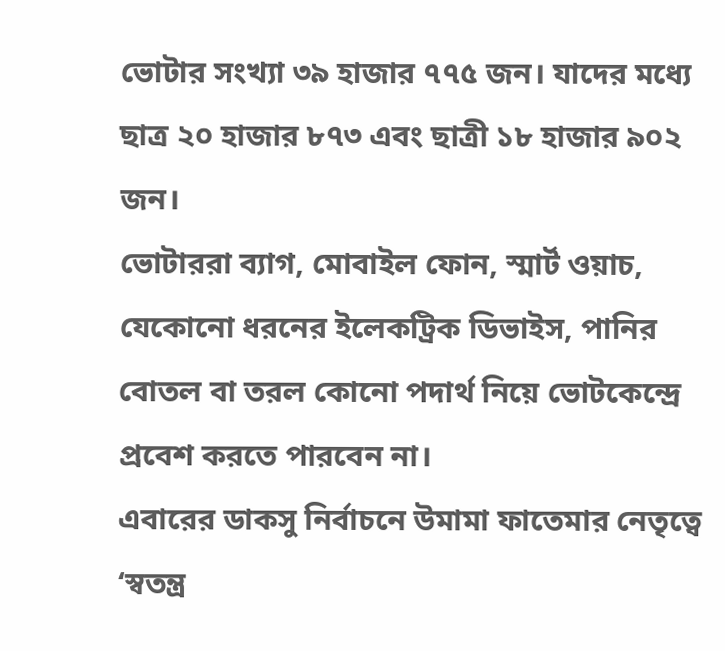ভোটার সংখ্যা ৩৯ হাজার ৭৭৫ জন। যাদের মধ্যে ছাত্র ২০ হাজার ৮৭৩ এবং ছাত্রী ১৮ হাজার ৯০২ জন।
ভোটাররা ব্যাগ, মোবাইল ফোন, স্মার্ট ওয়াচ, যেকোনো ধরনের ইলেকট্রিক ডিভাইস, পানির বোতল বা তরল কোনো পদার্থ নিয়ে ভোটকেন্দ্রে প্রবেশ করতে পারবেন না।
এবারের ডাকসু নির্বাচনে উমামা ফাতেমার নেতৃত্বে ‘স্বতন্ত্র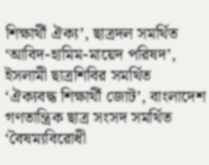শিক্ষার্থী ঐক্য’, ছাত্রদল সমর্থিত ‘আবিদ-হামিম-মায়েদ পরিষদ’, ইসলামী ছাত্রশিবির সমর্থিত ‘ঐক্যবদ্ধ শিক্ষার্থী জোট’, বাংলাদেশ গণতান্ত্রিক ছাত্র সংসদ সমর্থিত ‘বৈষম্যবিরোধী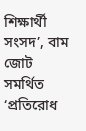শিক্ষার্থী সংসদ’, বাম জোট সমর্থিত ‘প্রতিরোধ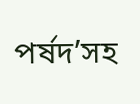পর্ষদ’সহ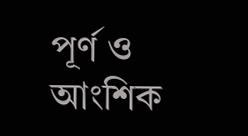পূর্ণ ও আংশিক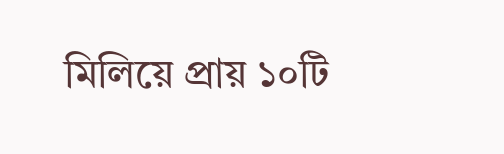মিলিয়ে প্রায় ১০টি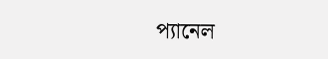প্যানেল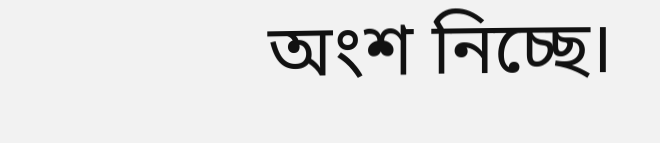অংশ নিচ্ছে।